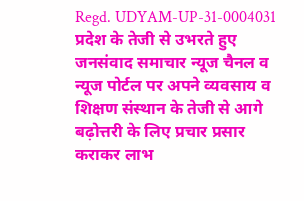Regd. UDYAM-UP-31-0004031
प्रदेश के तेजी से उभरते हुए जनसंवाद समाचार न्यूज चैनल व न्यूज पोर्टल पर अपने व्यवसाय व शिक्षण संस्थान के तेजी से आगे बढ़ोत्तरी के लिए प्रचार प्रसार कराकर लाभ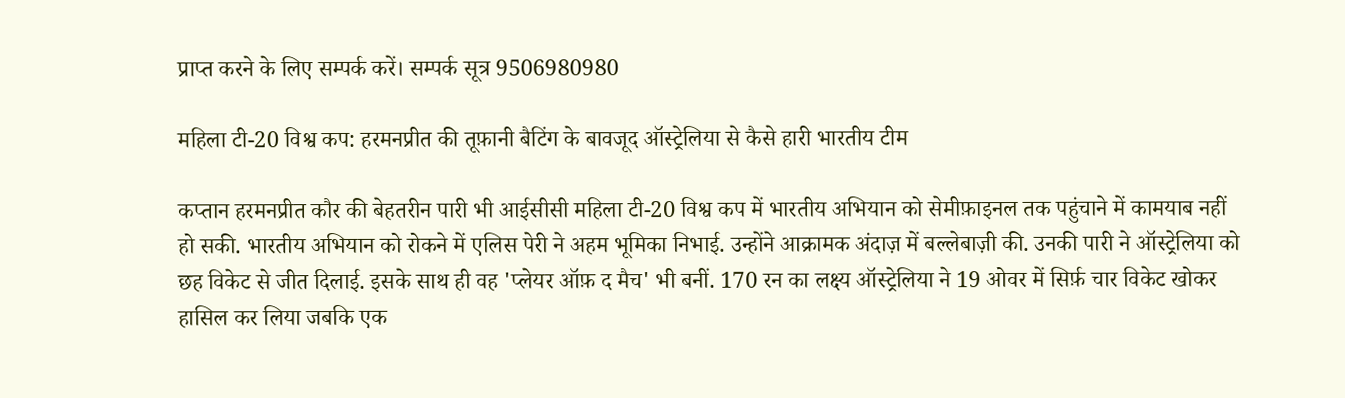प्राप्त करने के लिए सम्पर्क करें। सम्पर्क सूत्र 9506980980

महिला टी-20 विश्व कप: हरमनप्रीत की तूफ़ानी बैटिंग के बावजूद ऑस्ट्रेलिया से कैसे हारी भारतीय टीम

कप्तान हरमनप्रीत कौर की बेहतरीन पारी भी आईसीसी महिला टी-20 विश्व कप में भारतीय अभियान को सेमीफ़ाइनल तक पहुंचाने में कामयाब नहीं हो सकी. भारतीय अभियान को रोकने में एलिस पेरी ने अहम भूमिका निभाई. उन्होंने आक्रामक अंदाज़ में बल्लेबाज़ी की. उनकी पारी ने ऑस्ट्रेलिया को छह विकेट से जीत दिलाई. इसके साथ ही वह 'प्लेयर ऑफ़ द मैच' भी बनीं. 170 रन का लक्ष्य ऑस्ट्रेलिया ने 19 ओवर में सिर्फ़ चार विकेट खोकर हासिल कर लिया जबकि एक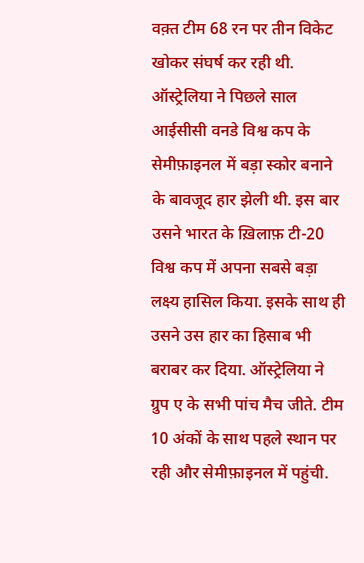वक़्त टीम 68 रन पर तीन विकेट खोकर संघर्ष कर रही थी. ऑस्ट्रेलिया ने पिछले साल आईसीसी वनडे विश्व कप के सेमीफ़ाइनल में बड़ा स्कोर बनाने के बावजूद हार झेली थी. इस बार उसने भारत के ख़िलाफ़ टी-20 विश्व कप में अपना सबसे बड़ा लक्ष्य हासिल किया. इसके साथ ही उसने उस हार का हिसाब भी बराबर कर दिया. ऑस्ट्रेलिया ने ग्रुप ए के सभी पांच मैच जीते. टीम 10 अंकों के साथ पहले स्थान पर रही और सेमीफ़ाइनल में पहुंची.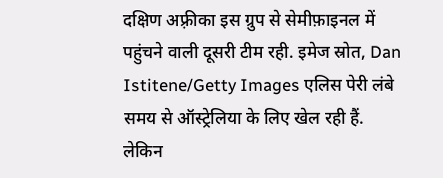दक्षिण अफ़्रीका इस ग्रुप से सेमीफ़ाइनल में पहुंचने वाली दूसरी टीम रही. इमेज स्रोत, Dan Istitene/Getty Images एलिस पेरी लंबे समय से ऑस्ट्रेलिया के लिए खेल रही हैं. लेकिन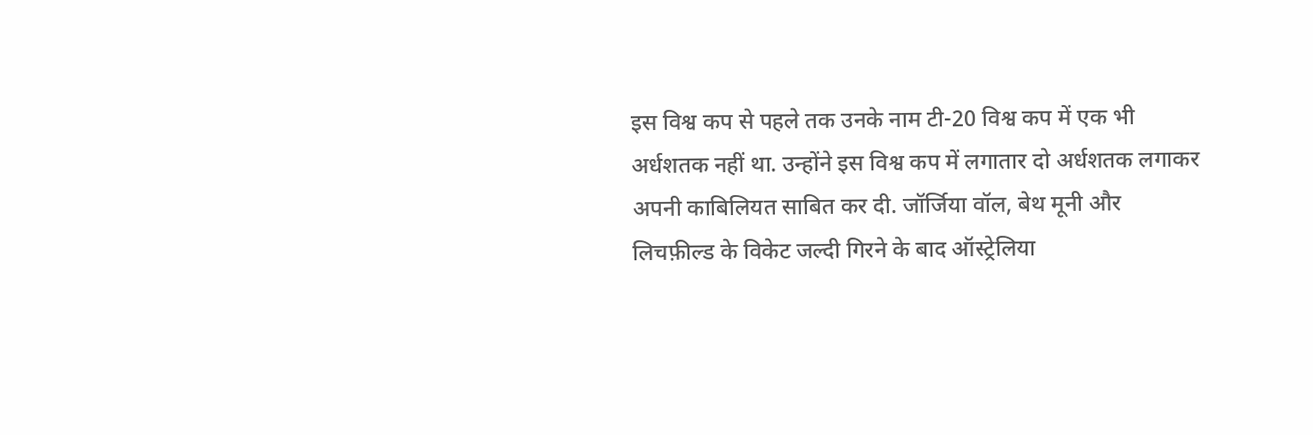इस विश्व कप से पहले तक उनके नाम टी-20 विश्व कप में एक भी अर्धशतक नहीं था. उन्होंने इस विश्व कप में लगातार दो अर्धशतक लगाकर अपनी काबिलियत साबित कर दी. जॉर्जिया वॉल, बेथ मूनी और लिचफ़ील्ड के विकेट जल्दी गिरने के बाद ऑस्ट्रेलिया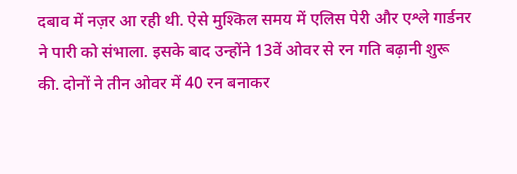दबाव में नज़र आ रही थी. ऐसे मुश्किल समय में एलिस पेरी और एश्ले गार्डनर ने पारी को संभाला. इसके बाद उन्होंने 13वें ओवर से रन गति बढ़ानी शुरू की. दोनों ने तीन ओवर में 40 रन बनाकर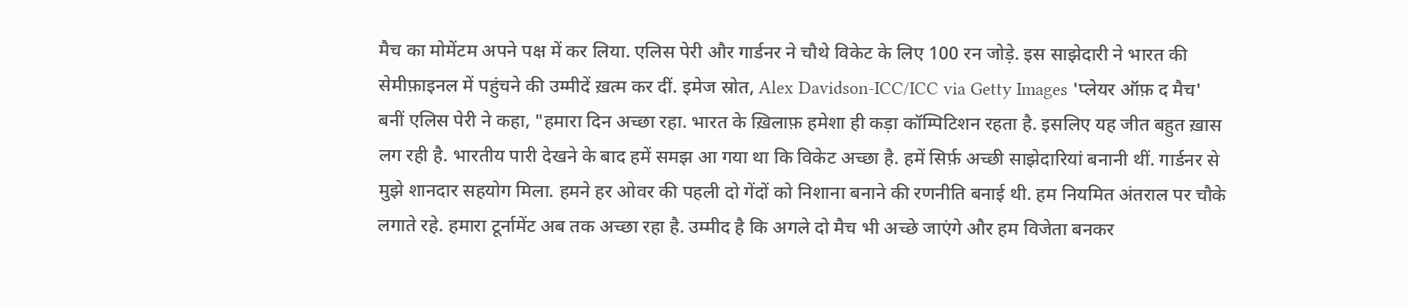मैच का मोमेंटम अपने पक्ष में कर लिया. एलिस पेरी और गार्डनर ने चौथे विकेट के लिए 100 रन जोड़े. इस साझेदारी ने भारत की सेमीफ़ाइनल में पहुंचने की उम्मीदें ख़त्म कर दीं. इमेज स्रोत, Alex Davidson-ICC/ICC via Getty Images 'प्लेयर ऑफ़ द मैच' बनीं एलिस पेरी ने कहा, "हमारा दिन अच्छा रहा. भारत के ख़िलाफ़ हमेशा ही कड़ा कॉम्पिटिशन रहता है. इसलिए यह जीत बहुत ख़ास लग रही है. भारतीय पारी देखने के बाद हमें समझ आ गया था कि विकेट अच्छा है. हमें सिर्फ़ अच्छी साझेदारियां बनानी थीं. गार्डनर से मुझे शानदार सहयोग मिला. हमने हर ओवर की पहली दो गेंदों को निशाना बनाने की रणनीति बनाई थी. हम नियमित अंतराल पर चौके लगाते रहे. हमारा टूर्नामेंट अब तक अच्छा रहा है. उम्मीद है कि अगले दो मैच भी अच्छे जाएंगे और हम विजेता बनकर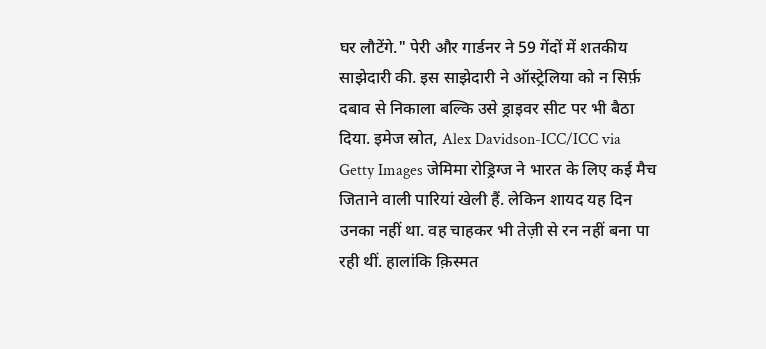घर लौटेंगे." पेरी और गार्डनर ने 59 गेंदों में शतकीय साझेदारी की. इस साझेदारी ने ऑस्ट्रेलिया को न सिर्फ़ दबाव से निकाला बल्कि उसे ड्राइवर सीट पर भी बैठा दिया. इमेज स्रोत, Alex Davidson-ICC/ICC via Getty Images जेमिमा रोड्रिग्ज ने भारत के लिए कई मैच जिताने वाली पारियां खेली हैं. लेकिन शायद यह दिन उनका नहीं था. वह चाहकर भी तेज़ी से रन नहीं बना पा रही थीं. हालांकि क़िस्मत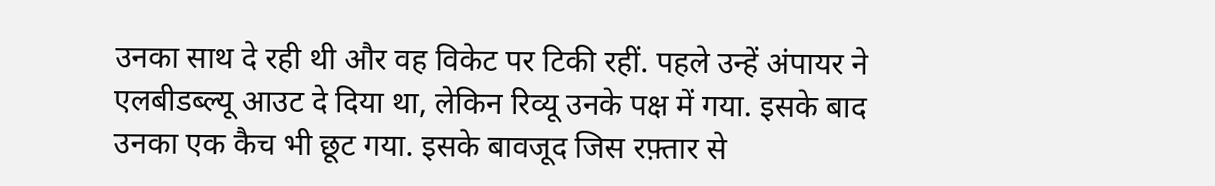उनका साथ दे रही थी और वह विकेट पर टिकी रहीं. पहले उन्हें अंपायर ने एलबीडब्ल्यू आउट दे दिया था, लेकिन रिव्यू उनके पक्ष में गया. इसके बाद उनका एक कैच भी छूट गया. इसके बावजूद जिस रफ़्तार से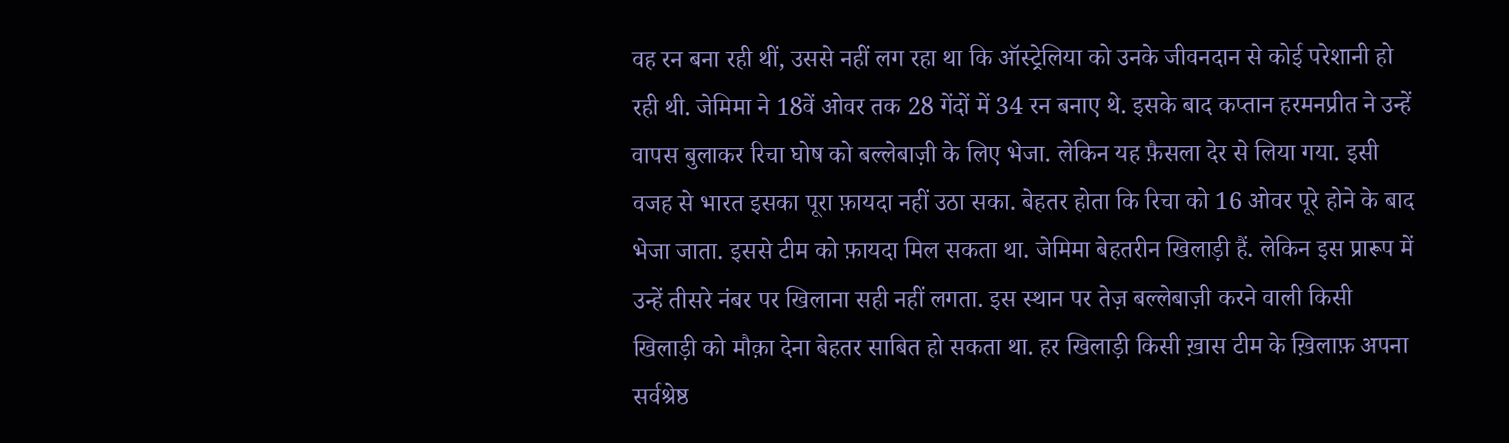वह रन बना रही थीं, उससे नहीं लग रहा था कि ऑस्ट्रेलिया को उनके जीवनदान से कोई परेशानी हो रही थी. जेमिमा ने 18वें ओवर तक 28 गेंदों में 34 रन बनाए थे. इसके बाद कप्तान हरमनप्रीत ने उन्हें वापस बुलाकर रिचा घोष को बल्लेबाज़ी के लिए भेजा. लेकिन यह फ़ैसला देर से लिया गया. इसी वजह से भारत इसका पूरा फ़ायदा नहीं उठा सका. बेहतर होता कि रिचा को 16 ओवर पूरे होने के बाद भेजा जाता. इससे टीम को फ़ायदा मिल सकता था. जेमिमा बेहतरीन खिलाड़ी हैं. लेकिन इस प्रारूप में उन्हें तीसरे नंबर पर खिलाना सही नहीं लगता. इस स्थान पर तेज़ बल्लेबाज़ी करने वाली किसी खिलाड़ी को मौक़ा देना बेहतर साबित हो सकता था. हर खिलाड़ी किसी ख़ास टीम के ख़िलाफ़ अपना सर्वश्रेष्ठ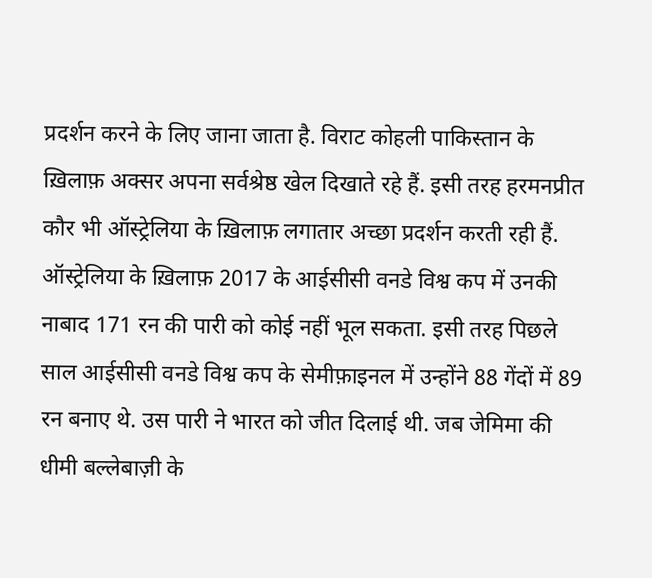प्रदर्शन करने के लिए जाना जाता है. विराट कोहली पाकिस्तान के ख़िलाफ़ अक्सर अपना सर्वश्रेष्ठ खेल दिखाते रहे हैं. इसी तरह हरमनप्रीत कौर भी ऑस्ट्रेलिया के ख़िलाफ़ लगातार अच्छा प्रदर्शन करती रही हैं. ऑस्ट्रेलिया के ख़िलाफ़ 2017 के आईसीसी वनडे विश्व कप में उनकी नाबाद 171 रन की पारी को कोई नहीं भूल सकता. इसी तरह पिछले साल आईसीसी वनडे विश्व कप के सेमीफ़ाइनल में उन्होंने 88 गेंदों में 89 रन बनाए थे. उस पारी ने भारत को जीत दिलाई थी. जब जेमिमा की धीमी बल्लेबाज़ी के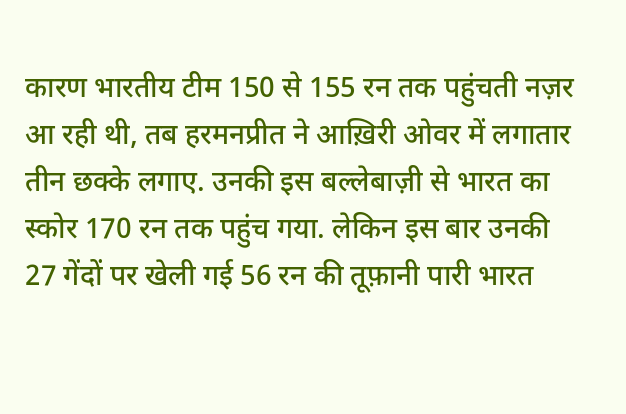कारण भारतीय टीम 150 से 155 रन तक पहुंचती नज़र आ रही थी, तब हरमनप्रीत ने आख़िरी ओवर में लगातार तीन छक्के लगाए. उनकी इस बल्लेबाज़ी से भारत का स्कोर 170 रन तक पहुंच गया. लेकिन इस बार उनकी 27 गेंदों पर खेली गई 56 रन की तूफ़ानी पारी भारत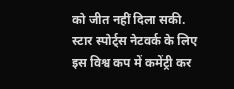को जीत नहीं दिला सकी. स्टार स्पोर्ट्स नेटवर्क के लिए इस विश्व कप में कमेंट्री कर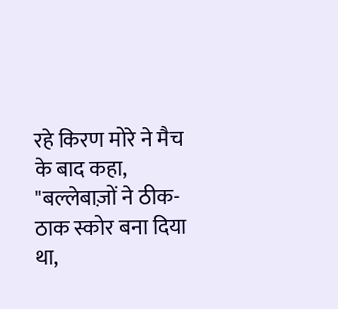रहे किरण मोरे ने मैच के बाद कहा, "बल्लेबाज़ों ने ठीक-ठाक स्कोर बना दिया था,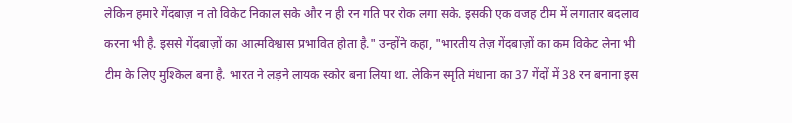लेकिन हमारे गेंदबाज़ न तो विकेट निकाल सके और न ही रन गति पर रोक लगा सके. इसकी एक वजह टीम में लगातार बदलाव करना भी है. इससे गेंदबाज़ों का आत्मविश्वास प्रभावित होता है." उन्होंने कहा, "भारतीय तेज़ गेंदबाज़ों का कम विकेट लेना भी टीम के लिए मुश्किल बना है. भारत ने लड़ने लायक स्कोर बना लिया था. लेकिन स्मृति मंधाना का 37 गेंदों में 38 रन बनाना इस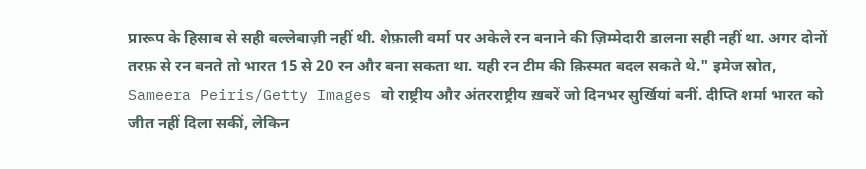प्रारूप के हिसाब से सही बल्लेबाज़ी नहीं थी. शेफ़ाली वर्मा पर अकेले रन बनाने की ज़िम्मेदारी डालना सही नहीं था. अगर दोनों तरफ़ से रन बनते तो भारत 15 से 20 रन और बना सकता था. यही रन टीम की क़िस्मत बदल सकते थे." इमेज स्रोत, Sameera Peiris/Getty Images वो राष्ट्रीय और अंतरराष्ट्रीय ख़बरें जो दिनभर सुर्खियां बनीं. दीप्ति शर्मा भारत को जीत नहीं दिला सकीं, लेकिन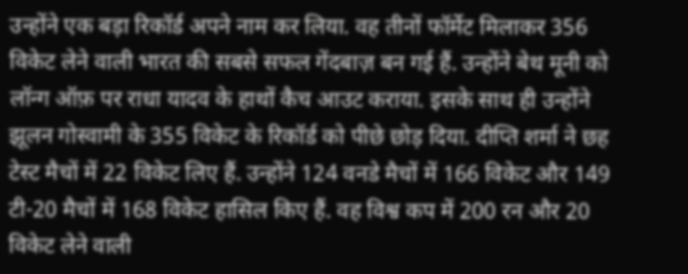उन्होंने एक बड़ा रिकॉर्ड अपने नाम कर लिया. वह तीनों फॉर्मेट मिलाकर 356 विकेट लेने वाली भारत की सबसे सफल गेंदबाज़ बन गई हैं. उन्होंने बेथ मूनी को लॉन्ग ऑफ़ पर राधा यादव के हाथों कैच आउट कराया. इसके साथ ही उन्होंने झूलन गोस्वामी के 355 विकेट के रिकॉर्ड को पीछे छोड़ दिया. दीप्ति शर्मा ने छह टेस्ट मैचों में 22 विकेट लिए हैं. उन्होंने 124 वनडे मैचों में 166 विकेट और 149 टी-20 मैचों में 168 विकेट हासिल किए हैं. वह विश्व कप में 200 रन और 20 विकेट लेने वाली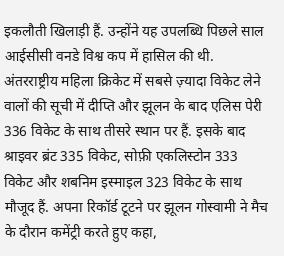इकलौती खिलाड़ी हैं. उन्होंने यह उपलब्धि पिछले साल आईसीसी वनडे विश्व कप में हासिल की थी. अंतरराष्ट्रीय महिला क्रिकेट में सबसे ज़्यादा विकेट लेने वालों की सूची में दीप्ति और झूलन के बाद एलिस पेरी 336 विकेट के साथ तीसरे स्थान पर हैं. इसके बाद श्राइवर ब्रंट 335 विकेट, सोफ़ी एकलिस्टोन 333 विकेट और शबनिम इस्माइल 323 विकेट के साथ मौजूद हैं. अपना रिकॉर्ड टूटने पर झूलन गोस्वामी ने मैच के दौरान कमेंट्री करते हुए कहा,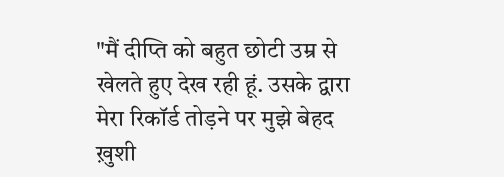"मैं दीप्ति को बहुत छोटी उम्र से खेलते हुए देख रही हूं. उसके द्वारा मेरा रिकॉर्ड तोड़ने पर मुझे बेहद ख़ुशी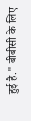हुई है." बीबीसी के लिए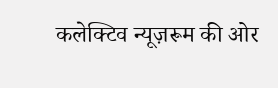कलेक्टिव न्यूज़रूम की ओर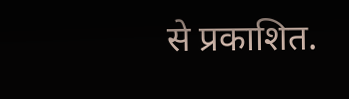से प्रकाशित.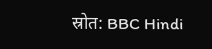स्रोत: BBC Hindi